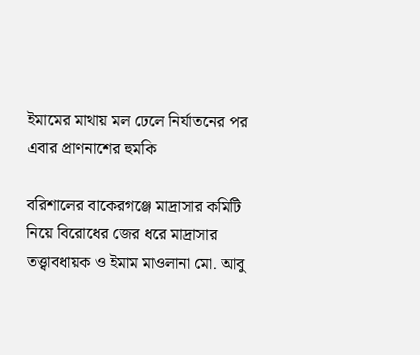ইমামের মাথায় মল ঢেলে নির্যাতনের পর এবার প্রাণনাশের হুমকি

বরিশালের বাকেরগঞ্জে মাদ্রাসার কমিটি নিয়ে বিরোধের জের ধরে মাদ্রাসার তত্ত্বাবধায়ক ও ইমাম মাওলানা মো. আবু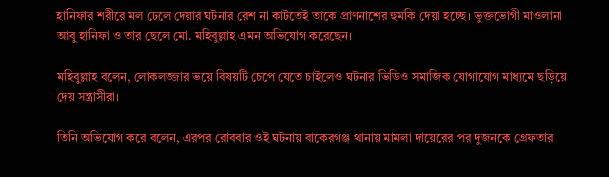হানিফার শরীরে মল ঢেলে দেয়ার ঘটনার রেশ না কাটতেই তাকে প্রাণনাশের হুমকি দেয়া হচ্ছে। ভুক্তভোগী মাওলানা আবু হানিফা ও তার ছেলে মো. মহিবুল্লাহ এমন অভিযোগ করেছেন।

মহিবুল্লাহ বলেন, লোকলজ্জার ভয়ে বিষয়টি চেপে যেতে চাইলেও ঘটনার ভিডিও সমাজিক যোগাযোগ মাধ্যমে ছড়িয়ে দেয় সন্ত্রাসীরা।

তিনি অভিযোগ করে বলেন, এরপর রোববার ওই ঘটনায় বাকেরগঞ্জ থানায় মামলা দায়েরের পর দুজনকে গ্রেফতার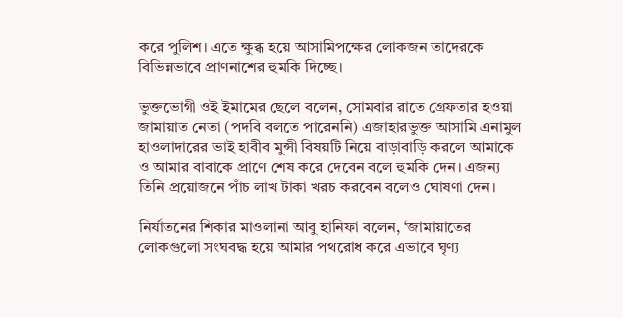করে পুলিশ। এতে ক্ষুব্ধ হয়ে আসামিপক্ষের লোকজন তাদেরকে বিভিন্নভাবে প্রাণনাশের হুমকি দিচ্ছে।

ভুক্তভোগী ওই ইমামের ছেলে বলেন, সোমবার রাতে গ্রেফতার হওয়া জামায়াত নেতা (পদবি বলতে পারেননি) এজাহারভুক্ত আসামি এনামুল হাওলাদারের ভাই হাবীব মুন্সী বিষয়টি নিয়ে বাড়াবাড়ি করলে আমাকে ও আমার বাবাকে প্রাণে শেষ করে দেবেন বলে হুমকি দেন। এজন্য তিনি প্রয়োজনে পাঁচ লাখ টাকা খরচ করবেন বলেও ঘোষণা দেন।

নির্যাতনের শিকার মাওলানা আবু হানিফা বলেন, ‘জামায়াতের লোকগুলো সংঘবদ্ধ হয়ে আমার পথরোধ করে এভাবে ঘৃণ্য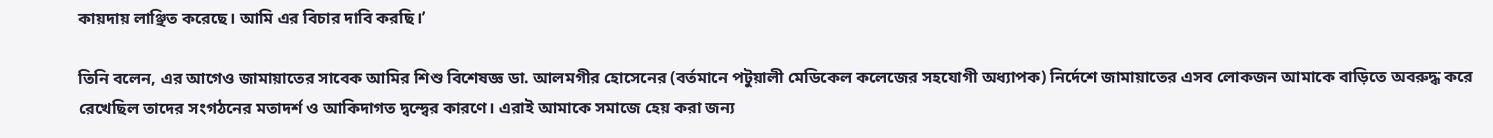কায়দায় লাঞ্ছিত করেছে। আমি এর বিচার দাবি করছি।’

তিনি বলেন, এর আগেও জামায়াতের সাবেক আমির শিশু বিশেষজ্ঞ ডা. আলমগীর হোসেনের (বর্তমানে পটুয়ালী মেডিকেল কলেজের সহযোগী অধ্যাপক) নির্দেশে জামায়াতের এসব লোকজন আমাকে বাড়িতে অবরুদ্ধ করে রেখেছিল তাদের সংগঠনের মতাদর্শ ও আকিদাগত দ্বন্দ্বের কারণে। এরাই আমাকে সমাজে হেয় করা জন্য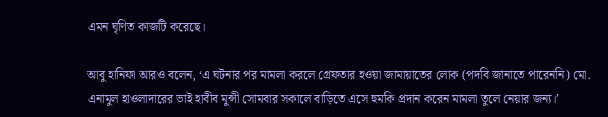এমন ঘৃণিত কাজটি করেছে।

আবু হানিফা আরও বলেন, ‘এ ঘটনার পর মামলা করলে গ্রেফতার হওয়া জামায়াতের লোক (পদবি জানাতে পারেননি) মো. এনামুল হাওলাদারের ভাই হাবীব মুন্সী সোমবার সকালে বাড়িতে এসে হুমকি প্রদান করেন মামলা তুলে নেয়ার জন্য।’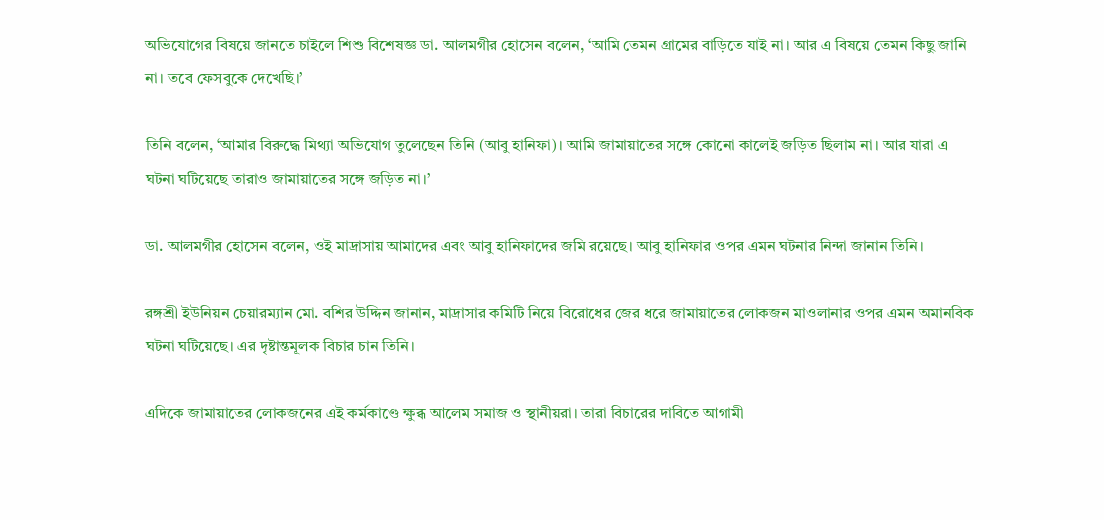অভিযোগের বিষয়ে জানতে চাইলে শিশু বিশেষজ্ঞ ডা. আলমগীর হোসেন বলেন, ‘আমি তেমন গ্রামের বাড়িতে যাই না। আর এ বিষয়ে তেমন কিছু জানি না। তবে ফেসবুকে দেখেছি।’

তিনি বলেন, ‘আমার বিরুদ্ধে মিথ্যা অভিযোগ তুলেছেন তিনি (আবু হানিফা)। আমি জামায়াতের সঙ্গে কোনো কালেই জড়িত ছিলাম না। আর যারা এ ঘটনা ঘটিয়েছে তারাও জামায়াতের সঙ্গে জড়িত না।’

ডা. আলমগীর হোসেন বলেন, ওই মাদ্রাসায় আমাদের এবং আবু হানিফাদের জমি রয়েছে। আবু হানিফার ওপর এমন ঘটনার নিন্দা জানান তিনি।

রঙ্গশ্রী ইউনিয়ন চেয়ারম্যান মো. বশির উদ্দিন জানান, মাদ্রাসার কমিটি নিয়ে বিরোধের জের ধরে জামায়াতের লোকজন মাওলানার ওপর এমন অমানবিক ঘটনা ঘটিয়েছে। এর দৃষ্টান্তমূলক বিচার চান তিনি।

এদিকে জামায়াতের লোকজনের এই কর্মকাণ্ডে ক্ষুব্ধ আলেম সমাজ ও স্থানীয়রা। তারা বিচারের দাবিতে আগামী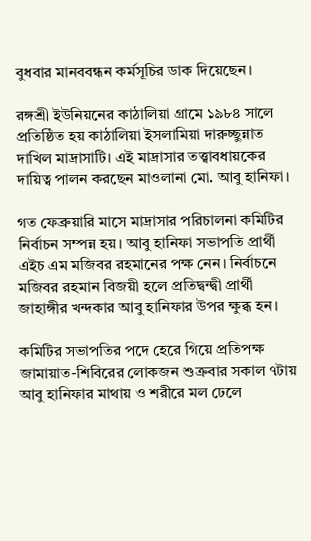বুধবার মানববন্ধন কর্মসূচির ডাক দিয়েছেন।

রঙ্গশ্রী ইউনিয়নের কাঠালিয়া গ্রামে ১৯৮৪ সালে প্রতিষ্ঠিত হয় কাঠালিয়া ইসলামিয়া দারুচ্ছুন্নাত দাখিল মাদ্রাসাটি। এই মাদ্রাসার তত্ত্বাবধায়কের দায়িত্ব পালন করছেন মাওলানা মো. আবু হানিফা।

গত ফেব্রুয়ারি মাসে মাদ্রাসার পরিচালনা কমিটির নির্বাচন সম্পন্ন হয়। আবু হানিফা সভাপতি প্রার্থী এইচ এম মজিবর রহমানের পক্ষ নেন। নির্বাচনে মজিবর রহমান বিজয়ী হলে প্রতিদ্বন্দ্বী প্রার্থী জাহাঙ্গীর খন্দকার আবু হানিফার উপর ক্ষুব্ধ হন।

কমিটির সভাপতির পদে হেরে গিয়ে প্রতিপক্ষ জামায়াত-শিবিরের লোকজন শুক্রবার সকাল ৭টায় আবু হানিফার মাথায় ও শরীরে মল ঢেলে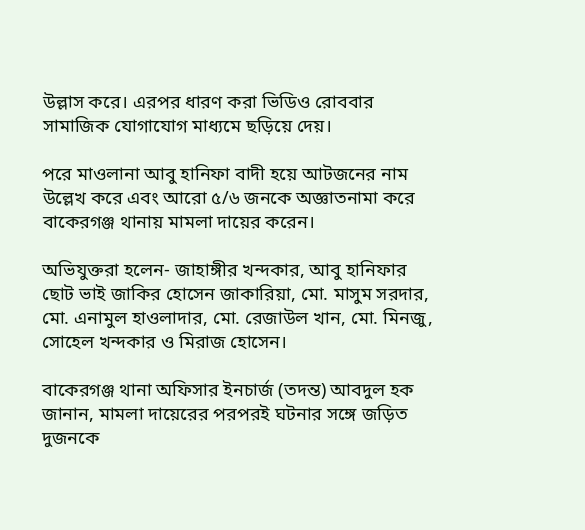উল্লাস করে। এরপর ধারণ করা ভিডিও রোববার সামাজিক যোগাযোগ মাধ্যমে ছড়িয়ে দেয়।

পরে মাওলানা আবু হানিফা বাদী হয়ে আটজনের নাম উল্লেখ করে এবং আরো ৫/৬ জনকে অজ্ঞাতনামা করে বাকেরগঞ্জ থানায় মামলা দায়ের করেন।

অভিযুক্তরা হলেন- জাহাঙ্গীর খন্দকার, আবু হানিফার ছোট ভাই জাকির হোসেন জাকারিয়া, মো. মাসুম সরদার, মো. এনামুল হাওলাদার, মো. রেজাউল খান, মো. মিনজু, সোহেল খন্দকার ও মিরাজ হোসেন।

বাকেরগঞ্জ থানা অফিসার ইনচার্জ (তদন্ত) আবদুল হক জানান, মামলা দায়েরের পরপরই ঘটনার সঙ্গে জড়িত দুজনকে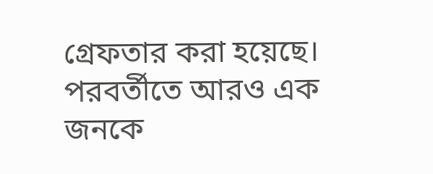গ্রেফতার করা হয়েছে। পরবর্তীতে আরও এক জনকে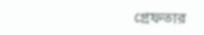গ্রেফতার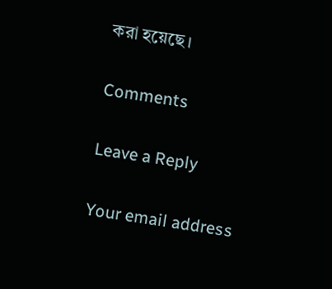করা হয়েছে।

Comments

Leave a Reply

Your email address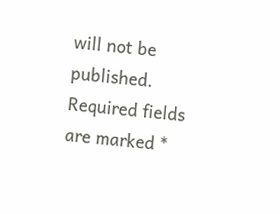will not be published. Required fields are marked *